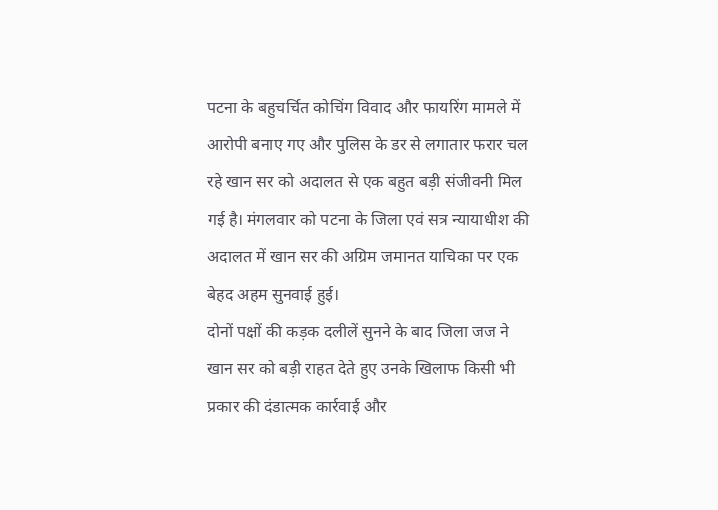पटना के बहुचर्चित कोचिंग विवाद और फायरिंग मामले में आरोपी बनाए गए और पुलिस के डर से लगातार फरार चल रहे खान सर को अदालत से एक बहुत बड़ी संजीवनी मिल गई है। मंगलवार को पटना के जिला एवं सत्र न्यायाधीश की अदालत में खान सर की अग्रिम जमानत याचिका पर एक बेहद अहम सुनवाई हुई।
दोनों पक्षों की कड़क दलीलें सुनने के बाद जिला जज ने खान सर को बड़ी राहत देते हुए उनके खिलाफ किसी भी प्रकार की दंडात्मक कार्रवाई और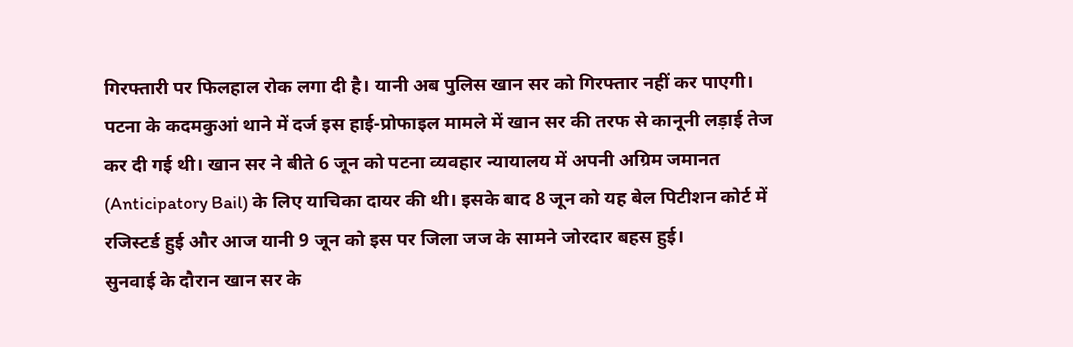गिरफ्तारी पर फिलहाल रोक लगा दी है। यानी अब पुलिस खान सर को गिरफ्तार नहीं कर पाएगी।
पटना के कदमकुआं थाने में दर्ज इस हाई-प्रोफाइल मामले में खान सर की तरफ से कानूनी लड़ाई तेज कर दी गई थी। खान सर ने बीते 6 जून को पटना व्यवहार न्यायालय में अपनी अग्रिम जमानत (Anticipatory Bail) के लिए याचिका दायर की थी। इसके बाद 8 जून को यह बेल पिटीशन कोर्ट में रजिस्टर्ड हुई और आज यानी 9 जून को इस पर जिला जज के सामने जोरदार बहस हुई।
सुनवाई के दौरान खान सर के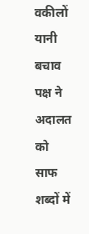वकीलों यानी बचाव पक्ष ने अदालत को साफ शब्दों में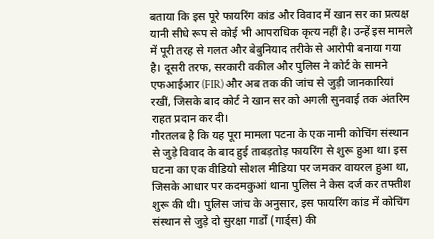बताया कि इस पूरे फायरिंग कांड और विवाद में खान सर का प्रत्यक्ष यानी सीधे रूप से कोई भी आपराधिक कृत्य नहीं है। उन्हें इस मामले में पूरी तरह से गलत और बेबुनियाद तरीके से आरोपी बनाया गया है। दूसरी तरफ, सरकारी वकील और पुलिस ने कोर्ट के सामने एफआईआर (FIR) और अब तक की जांच से जुड़ी जानकारियां रखीं, जिसके बाद कोर्ट ने खान सर को अगली सुनवाई तक अंतरिम राहत प्रदान कर दी।
गौरतलब है कि यह पूरा मामला पटना के एक नामी कोचिंग संस्थान से जुड़े विवाद के बाद हुई ताबड़तोड़ फायरिंग से शुरू हुआ था। इस घटना का एक वीडियो सोशल मीडिया पर जमकर वायरल हुआ था, जिसके आधार पर कदमकुआं थाना पुलिस ने केस दर्ज कर तफ्तीश शुरू की थी। पुलिस जांच के अनुसार, इस फायरिंग कांड में कोचिंग संस्थान से जुड़े दो सुरक्षा गार्डों (गार्ड्स) की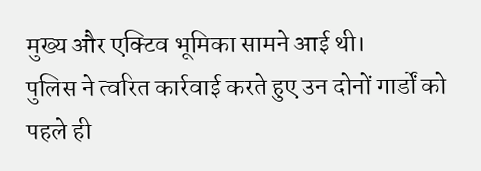मुख्य और एक्टिव भूमिका सामने आई थी।
पुलिस ने त्वरित कार्रवाई करते हुए उन दोनों गार्डों को पहले ही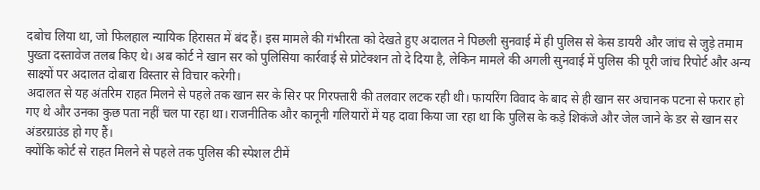दबोच लिया था, जो फिलहाल न्यायिक हिरासत में बंद हैं। इस मामले की गंभीरता को देखते हुए अदालत ने पिछली सुनवाई में ही पुलिस से केस डायरी और जांच से जुड़े तमाम पुख्ता दस्तावेज तलब किए थे। अब कोर्ट ने खान सर को पुलिसिया कार्रवाई से प्रोटेक्शन तो दे दिया है, लेकिन मामले की अगली सुनवाई में पुलिस की पूरी जांच रिपोर्ट और अन्य साक्ष्यों पर अदालत दोबारा विस्तार से विचार करेगी।
अदालत से यह अंतरिम राहत मिलने से पहले तक खान सर के सिर पर गिरफ्तारी की तलवार लटक रही थी। फायरिंग विवाद के बाद से ही खान सर अचानक पटना से फरार हो गए थे और उनका कुछ पता नहीं चल पा रहा था। राजनीतिक और कानूनी गलियारों में यह दावा किया जा रहा था कि पुलिस के कड़े शिकंजे और जेल जाने के डर से खान सर अंडरग्राउंड हो गए हैं।
क्योंकि कोर्ट से राहत मिलने से पहले तक पुलिस की स्पेशल टीमें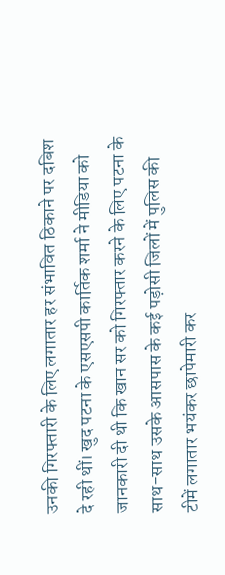उनकी गिरफ्तारी के लिए लगातार हर संभावित ठिकाने पर दबिश दे रही थीं। खुद पटना के एसएसपी कार्तिक शर्मा ने मीडिया को जानकारी दी थी कि खान सर को गिरफ्तार करने के लिए पटना के साथ-साथ उसके आसपास के कई पड़ोसी जिलों में पुलिस की टीमें लगातार भयंकर छापेमारी कर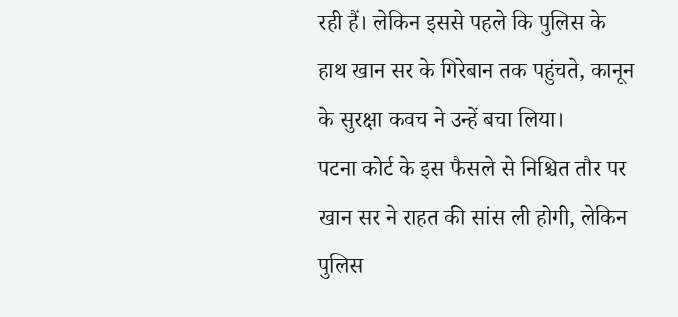रही हैं। लेकिन इससे पहले कि पुलिस के हाथ खान सर के गिरेबान तक पहुंचते, कानून के सुरक्षा कवच ने उन्हें बचा लिया।
पटना कोर्ट के इस फैसले से निश्चित तौर पर खान सर ने राहत की सांस ली होगी, लेकिन पुलिस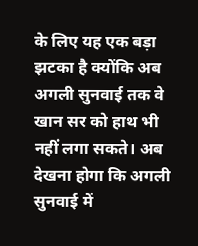के लिए यह एक बड़ा झटका है क्योंकि अब अगली सुनवाई तक वे खान सर को हाथ भी नहीं लगा सकते। अब देखना होगा कि अगली सुनवाई में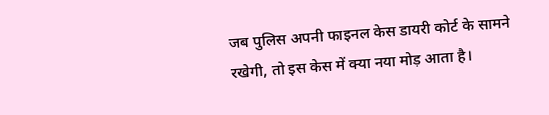जब पुलिस अपनी फाइनल केस डायरी कोर्ट के सामने रखेगी, तो इस केस में क्या नया मोड़ आता है।